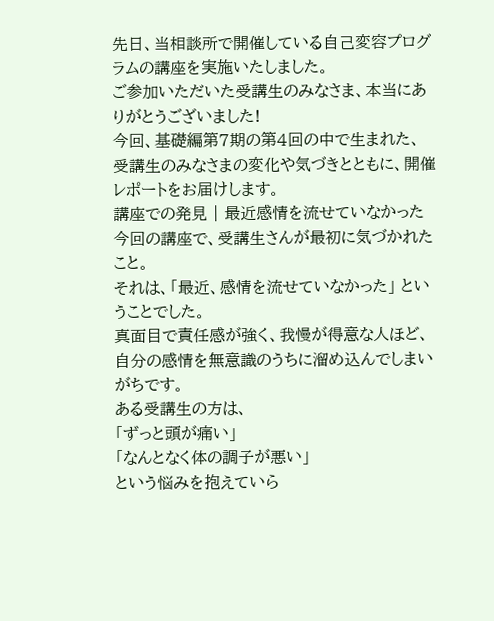先日、当相談所で開催している自己変容プログラムの講座を実施いたしました。
ご参加いただいた受講生のみなさま、本当にありがとうございました!
今回、基礎編第7期の第4回の中で生まれた、受講生のみなさまの変化や気づきとともに、開催レポートをお届けします。
講座での発見 | 最近感情を流せていなかった
今回の講座で、受講生さんが最初に気づかれたこと。
それは、「最近、感情を流せていなかった」 ということでした。
真面目で責任感が強く、我慢が得意な人ほど、自分の感情を無意識のうちに溜め込んでしまいがちです。
ある受講生の方は、
「ずっと頭が痛い」
「なんとなく体の調子が悪い」
という悩みを抱えていら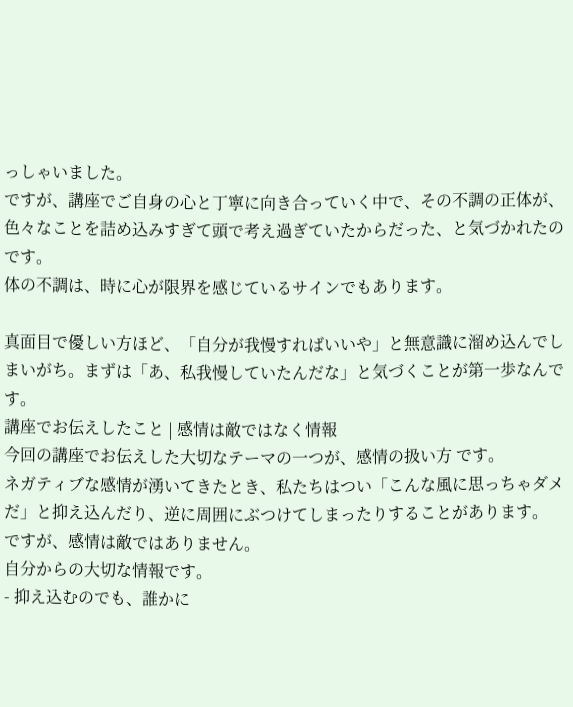っしゃいました。
ですが、講座でご自身の心と丁寧に向き合っていく中で、その不調の正体が、色々なことを詰め込みすぎて頭で考え過ぎていたからだった、と気づかれたのです。
体の不調は、時に心が限界を感じているサインでもあります。

真面目で優しい方ほど、「自分が我慢すればいいや」と無意識に溜め込んでしまいがち。まずは「あ、私我慢していたんだな」と気づくことが第一歩なんです。
講座でお伝えしたこと | 感情は敵ではなく情報
今回の講座でお伝えした大切なテーマの一つが、感情の扱い方 です。
ネガティブな感情が湧いてきたとき、私たちはつい「こんな風に思っちゃダメだ」と抑え込んだり、逆に周囲にぶつけてしまったりすることがあります。
ですが、感情は敵ではありません。
自分からの大切な情報です。
- 抑え込むのでも、誰かに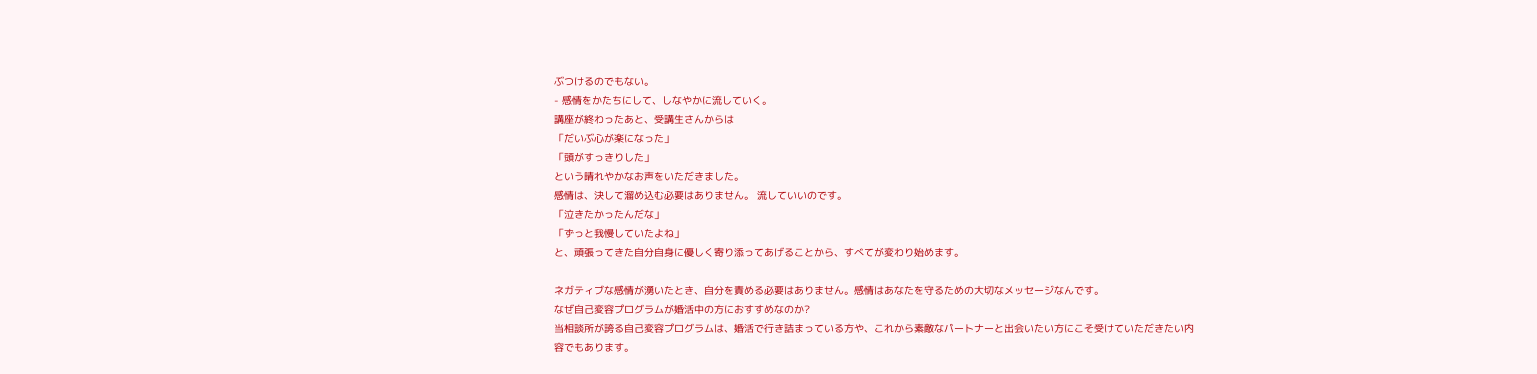ぶつけるのでもない。
- 感情をかたちにして、しなやかに流していく。
講座が終わったあと、受講生さんからは
「だいぶ心が楽になった」
「頭がすっきりした」
という晴れやかなお声をいただきました。
感情は、決して溜め込む必要はありません。 流していいのです。
「泣きたかったんだな」
「ずっと我慢していたよね」
と、頑張ってきた自分自身に優しく寄り添ってあげることから、すべてが変わり始めます。

ネガティブな感情が湧いたとき、自分を責める必要はありません。感情はあなたを守るための大切なメッセージなんです。
なぜ自己変容プログラムが婚活中の方におすすめなのか?
当相談所が誇る自己変容プログラムは、婚活で行き詰まっている方や、これから素敵なパートナーと出会いたい方にこそ受けていただきたい内容でもあります。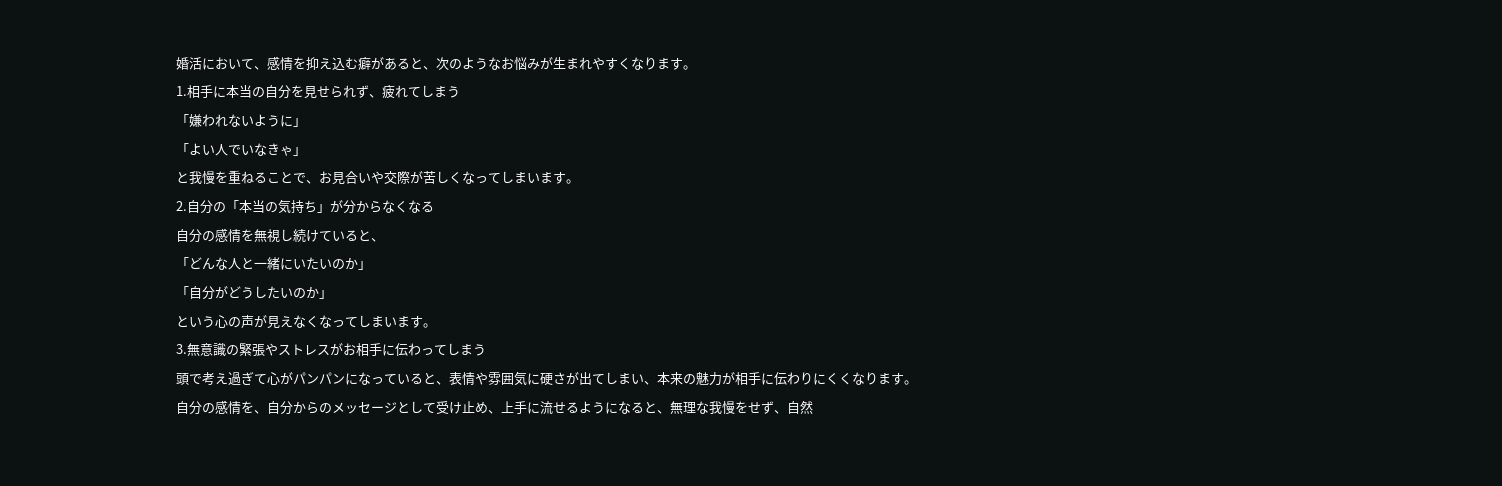婚活において、感情を抑え込む癖があると、次のようなお悩みが生まれやすくなります。
1.相手に本当の自分を見せられず、疲れてしまう
「嫌われないように」
「よい人でいなきゃ」
と我慢を重ねることで、お見合いや交際が苦しくなってしまいます。
2.自分の「本当の気持ち」が分からなくなる
自分の感情を無視し続けていると、
「どんな人と一緒にいたいのか」
「自分がどうしたいのか」
という心の声が見えなくなってしまいます。
3.無意識の緊張やストレスがお相手に伝わってしまう
頭で考え過ぎて心がパンパンになっていると、表情や雰囲気に硬さが出てしまい、本来の魅力が相手に伝わりにくくなります。
自分の感情を、自分からのメッセージとして受け止め、上手に流せるようになると、無理な我慢をせず、自然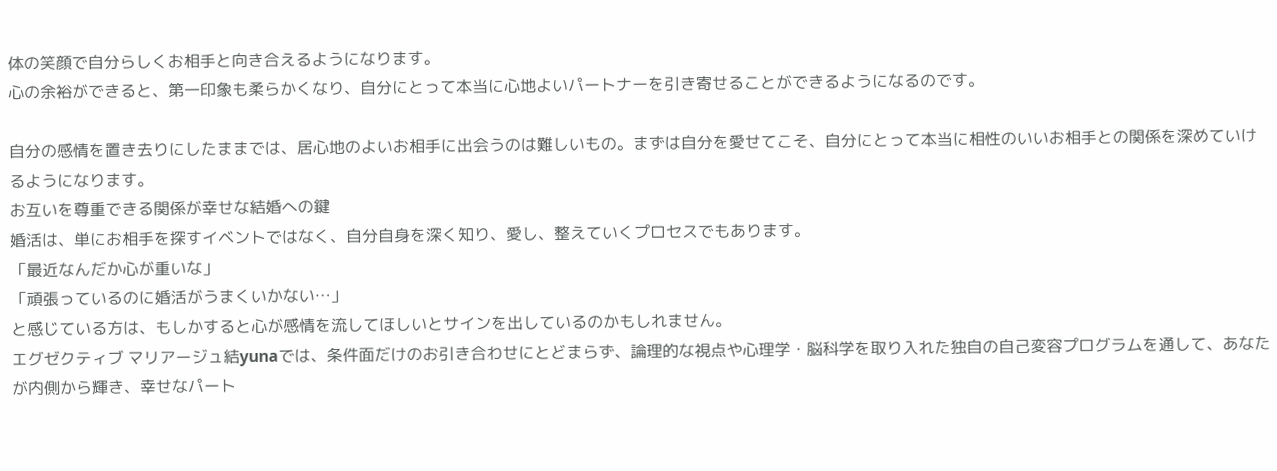体の笑顔で自分らしくお相手と向き合えるようになります。
心の余裕ができると、第一印象も柔らかくなり、自分にとって本当に心地よいパートナーを引き寄せることができるようになるのです。

自分の感情を置き去りにしたままでは、居心地のよいお相手に出会うのは難しいもの。まずは自分を愛せてこそ、自分にとって本当に相性のいいお相手との関係を深めていけるようになります。
お互いを尊重できる関係が幸せな結婚への鍵
婚活は、単にお相手を探すイベントではなく、自分自身を深く知り、愛し、整えていくプロセスでもあります。
「最近なんだか心が重いな」
「頑張っているのに婚活がうまくいかない…」
と感じている方は、もしかすると心が感情を流してほしいとサインを出しているのかもしれません。
エグゼクティブ マリアージュ結yunaでは、条件面だけのお引き合わせにとどまらず、論理的な視点や心理学・脳科学を取り入れた独自の自己変容プログラムを通して、あなたが内側から輝き、幸せなパート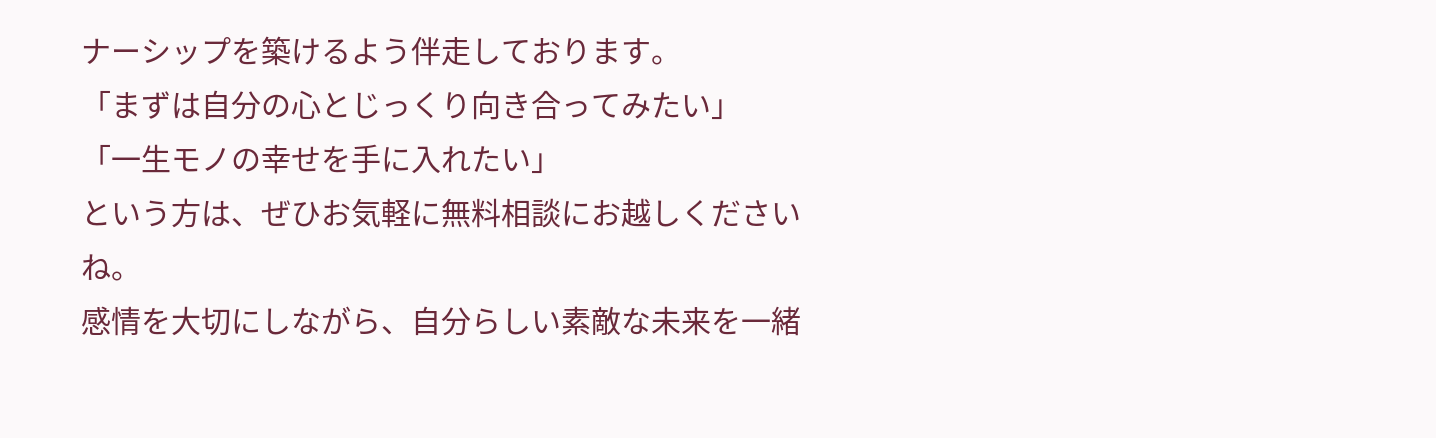ナーシップを築けるよう伴走しております。
「まずは自分の心とじっくり向き合ってみたい」
「一生モノの幸せを手に入れたい」
という方は、ぜひお気軽に無料相談にお越しくださいね。
感情を大切にしながら、自分らしい素敵な未来を一緒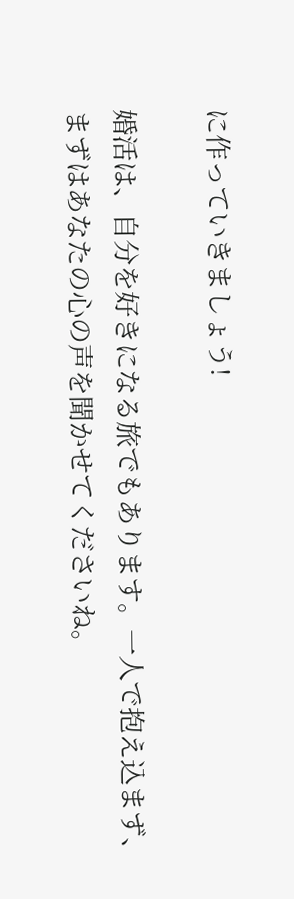に作っていきましょう!

婚活は、自分を好きになる旅でもあります。一人で抱え込まず、まずはあなたの心の声を聞かせてくださいね。